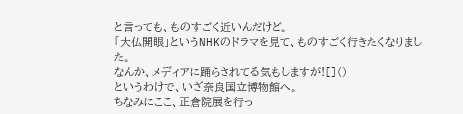と言っても、ものすごく近いんだけど。
「大仏開眼」というNHKのドラマを見て、ものすごく行きたくなりました。
なんか、メディアに踊らされてる気もしますが![]()
というわけで、いざ奈良国立博物館へ。
ちなみにここ、正倉院展を行っ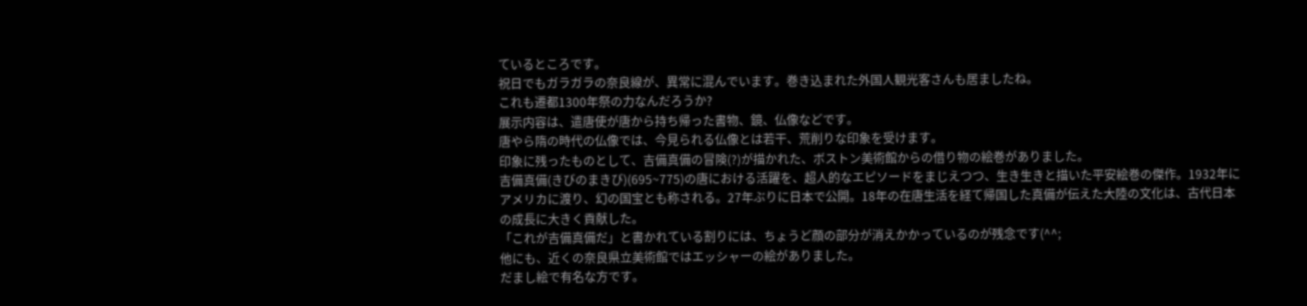ているところです。
祝日でもガラガラの奈良線が、異常に混んでいます。巻き込まれた外国人観光客さんも居ましたね。
これも遷都1300年祭の力なんだろうか?
展示内容は、遣唐使が唐から持ち帰った書物、鏡、仏像などです。
唐やら隋の時代の仏像では、今見られる仏像とは若干、荒削りな印象を受けます。
印象に残ったものとして、吉備真備の冒険(?)が描かれた、ボストン美術館からの借り物の絵巻がありました。
吉備真備(きびのまきび)(695~775)の唐における活躍を、超人的なエピソードをまじえつつ、生き生きと描いた平安絵巻の傑作。1932年にアメリカに渡り、幻の国宝とも称される。27年ぶりに日本で公開。18年の在唐生活を経て帰国した真備が伝えた大陸の文化は、古代日本の成長に大きく貢献した。
「これが吉備真備だ」と書かれている割りには、ちょうど顔の部分が消えかかっているのが残念です(^^;
他にも、近くの奈良県立美術館ではエッシャーの絵がありました。
だまし絵で有名な方です。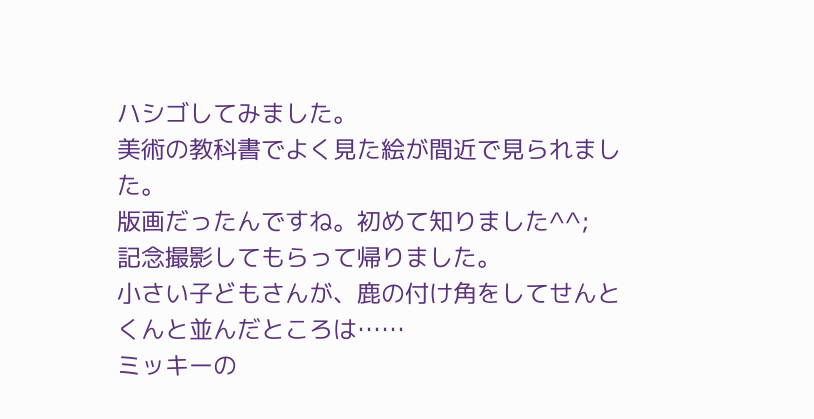ハシゴしてみました。
美術の教科書でよく見た絵が間近で見られました。
版画だったんですね。初めて知りました^^;
記念撮影してもらって帰りました。
小さい子どもさんが、鹿の付け角をしてせんとくんと並んだところは……
ミッキーの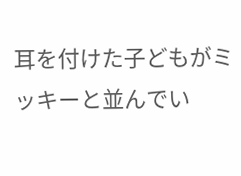耳を付けた子どもがミッキーと並んでい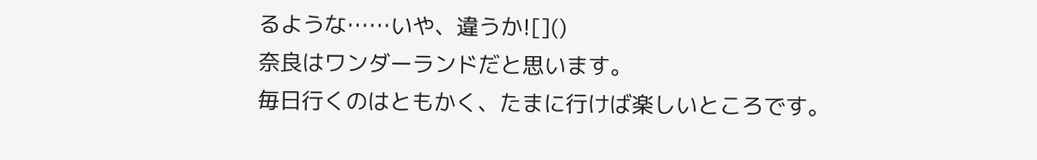るような……いや、違うか![]()
奈良はワンダーランドだと思います。
毎日行くのはともかく、たまに行けば楽しいところです。